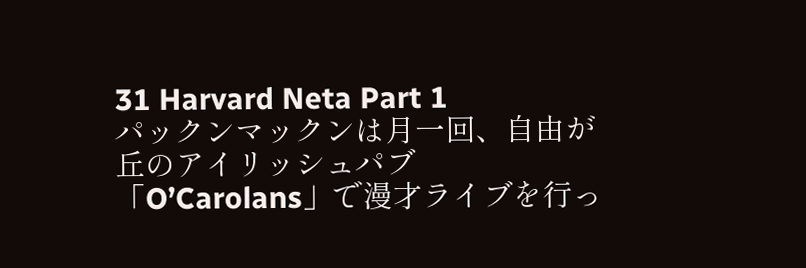31 Harvard Neta Part 1
パックンマックンは月一回、自由が丘のアイリッシュパブ「O’Carolans」で漫才ライブを行っ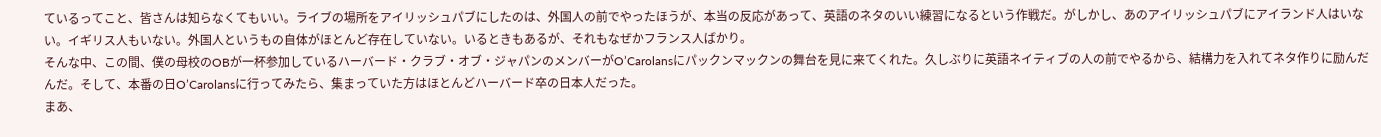ているってこと、皆さんは知らなくてもいい。ライブの場所をアイリッシュパブにしたのは、外国人の前でやったほうが、本当の反応があって、英語のネタのいい練習になるという作戦だ。がしかし、あのアイリッシュパブにアイランド人はいない。イギリス人もいない。外国人というもの自体がほとんど存在していない。いるときもあるが、それもなぜかフランス人ばかり。
そんな中、この間、僕の母校のOBが一杯参加しているハーバード・クラブ・オブ・ジャパンのメンバーがO’Carolansにパックンマックンの舞台を見に来てくれた。久しぶりに英語ネイティブの人の前でやるから、結構力を入れてネタ作りに励んだんだ。そして、本番の日O’Carolansに行ってみたら、集まっていた方はほとんどハーバード卒の日本人だった。
まあ、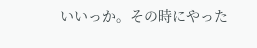いいっか。その時にやった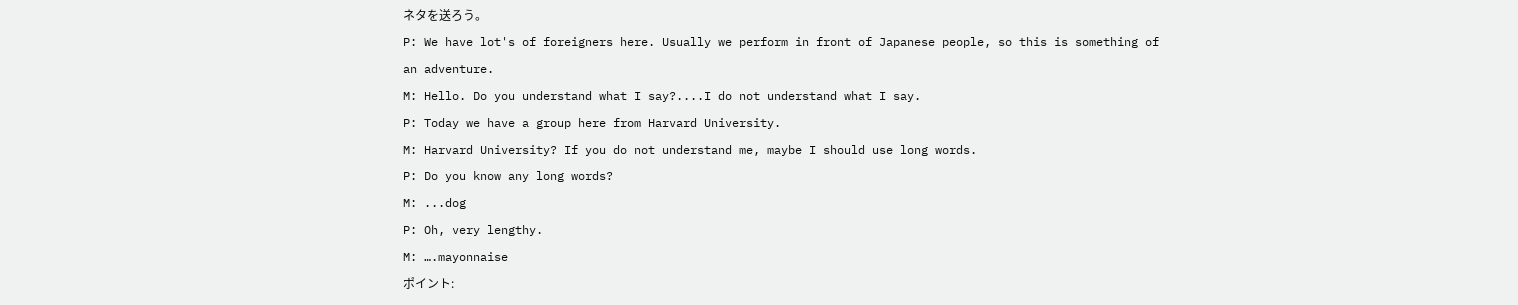ネタを送ろう。
P: We have lot's of foreigners here. Usually we perform in front of Japanese people, so this is something of an adventure.
M: Hello. Do you understand what I say?....I do not understand what I say.
P: Today we have a group here from Harvard University.
M: Harvard University? If you do not understand me, maybe I should use long words.
P: Do you know any long words?
M: ...dog
P: Oh, very lengthy.
M: ….mayonnaise
ポイント: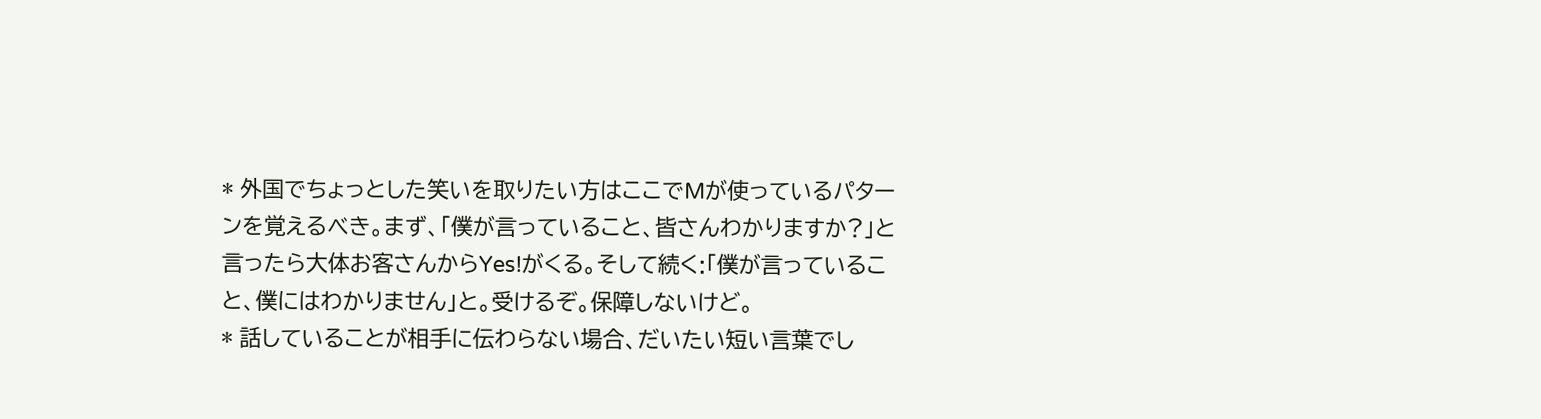* 外国でちょっとした笑いを取りたい方はここでMが使っているパターンを覚えるべき。まず、「僕が言っていること、皆さんわかりますか?」と言ったら大体お客さんからYes!がくる。そして続く:「僕が言っていること、僕にはわかりません」と。受けるぞ。保障しないけど。
* 話していることが相手に伝わらない場合、だいたい短い言葉でし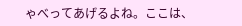ゃべってあげるよね。ここは、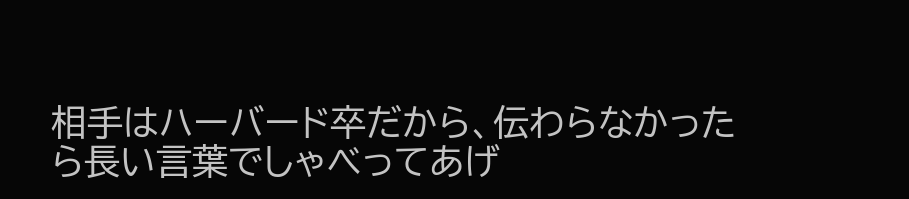相手はハーバード卒だから、伝わらなかったら長い言葉でしゃべってあげ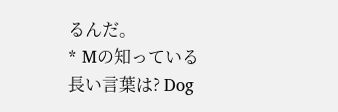るんだ。
* Mの知っている長い言葉は? Dog